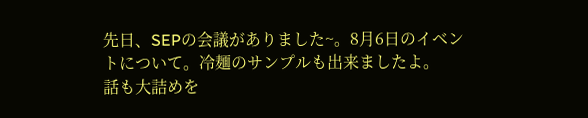先日、SEPの会議がありました~。8月6日のイベントについて。冷麺のサンプルも出来ましたよ。
話も大詰めを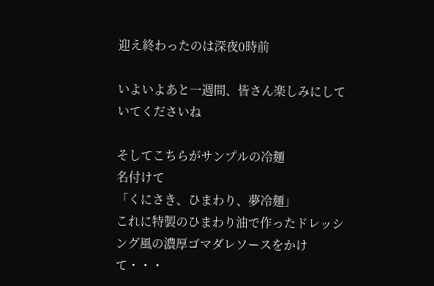迎え終わったのは深夜0時前

いよいよあと一週間、皆さん楽しみにしていてくださいね

そしてこちらがサンプルの冷麺
名付けて
「くにさき、ひまわり、夢冷麺」
これに特製のひまわり油で作ったドレッシング風の濃厚ゴマダレソースをかけて・・・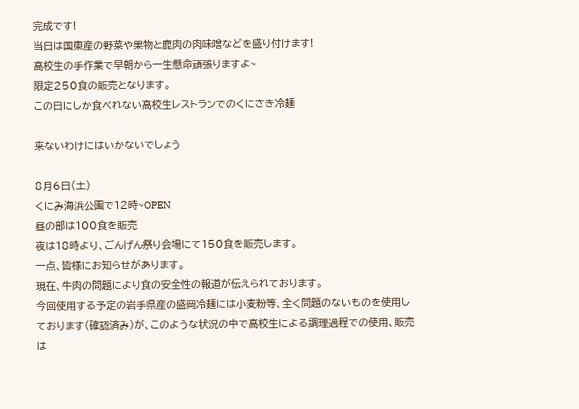完成です!
当日は国東産の野菜や果物と鹿肉の肉味噌などを盛り付けます!
高校生の手作業で早朝から一生懸命頑張りますよ~
限定250食の販売となります。
この日にしか食べれない高校生レストランでのくにさき冷麺

来ないわけにはいかないでしょう

8月6日(土)
くにみ海浜公園で12時~OPEN
昼の部は100食を販売
夜は18時より、ごんげん祭り会場にて150食を販売します。
一点、皆様にお知らせがあります。
現在、牛肉の問題により食の安全性の報道が伝えられております。
今回使用する予定の岩手県産の盛岡冷麺には小麦粉等、全く問題のないものを使用しております(確認済み)が、このような状況の中で高校生による調理過程での使用、販売は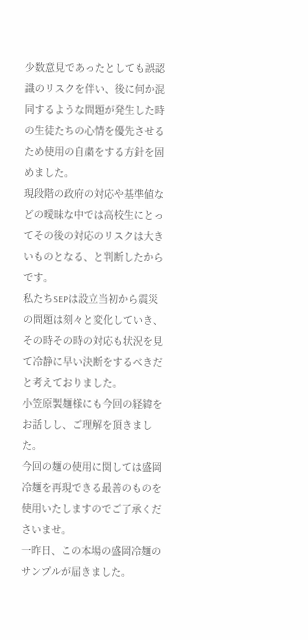少数意見であったとしても誤認識のリスクを伴い、後に何か混同するような問題が発生した時の生徒たちの心情を優先させるため使用の自粛をする方針を固めました。
現段階の政府の対応や基準値などの曖昧な中では高校生にとってその後の対応のリスクは大きいものとなる、と判断したからです。
私たちSEPは設立当初から震災の問題は刻々と変化していき、その時その時の対応も状況を見て冷静に早い決断をするべきだと考えておりました。
小笠原製麺様にも今回の経緯をお話しし、ご理解を頂きました。
今回の麺の使用に関しては盛岡冷麺を再現できる最善のものを使用いたしますのでご了承くださいませ。
一昨日、この本場の盛岡冷麺のサンプルが届きました。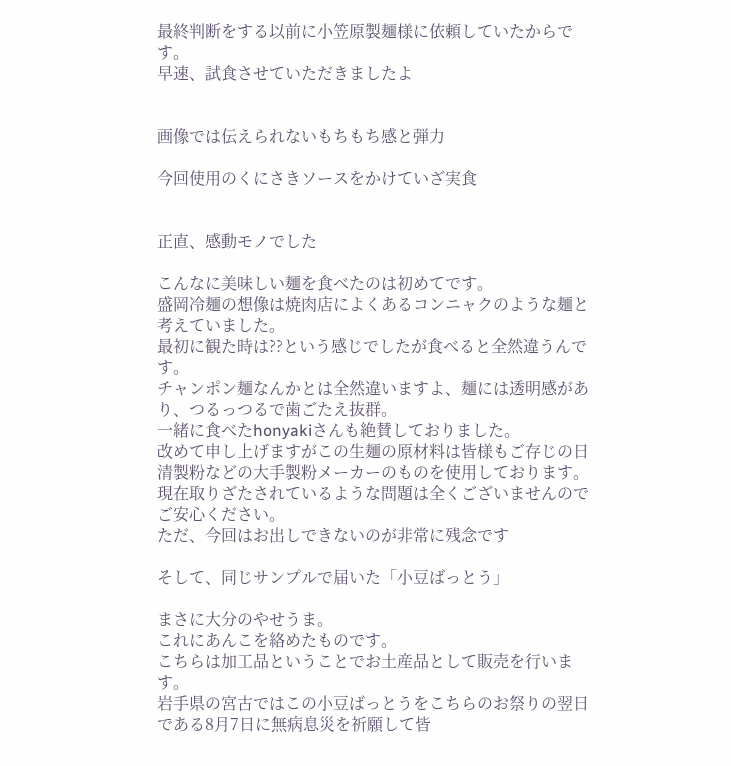最終判断をする以前に小笠原製麺様に依頼していたからです。
早速、試食させていただきましたよ


画像では伝えられないもちもち感と弾力

今回使用のくにさきソースをかけていざ実食


正直、感動モノでした

こんなに美味しい麺を食べたのは初めてです。
盛岡冷麺の想像は焼肉店によくあるコンニャクのような麺と考えていました。
最初に観た時は??という感じでしたが食べると全然違うんです。
チャンポン麺なんかとは全然違いますよ、麺には透明感があり、つるっつるで歯ごたえ抜群。
一緒に食べたhonyakiさんも絶賛しておりました。
改めて申し上げますがこの生麺の原材料は皆様もご存じの日清製粉などの大手製粉メーカーのものを使用しております。現在取りざたされているような問題は全くございませんのでご安心ください。
ただ、今回はお出しできないのが非常に残念です

そして、同じサンプルで届いた「小豆ばっとう」

まさに大分のやせうま。
これにあんこを絡めたものです。
こちらは加工品ということでお土産品として販売を行います。
岩手県の宮古ではこの小豆ばっとうをこちらのお祭りの翌日である8月7日に無病息災を祈願して皆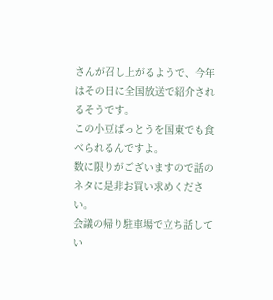さんが召し上がるようで、今年はその日に全国放送で紹介されるそうです。
この小豆ばっとうを国東でも食べられるんですよ。
数に限りがございますので話のネタに是非お買い求めください。
会議の帰り駐車場で立ち話してい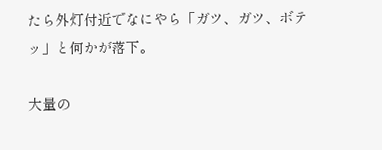たら外灯付近でなにやら「ガツ、ガツ、ボテッ」と何かが落下。

大量の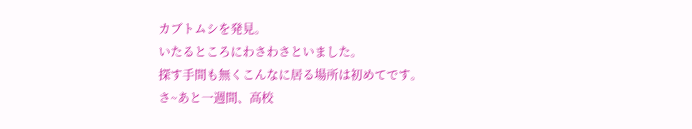カブトムシを発見。
いたるところにわさわさといました。
探す手間も無くこんなに居る場所は初めてです。
さ~あと一週間、高校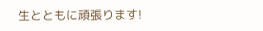生とともに頑張ります!